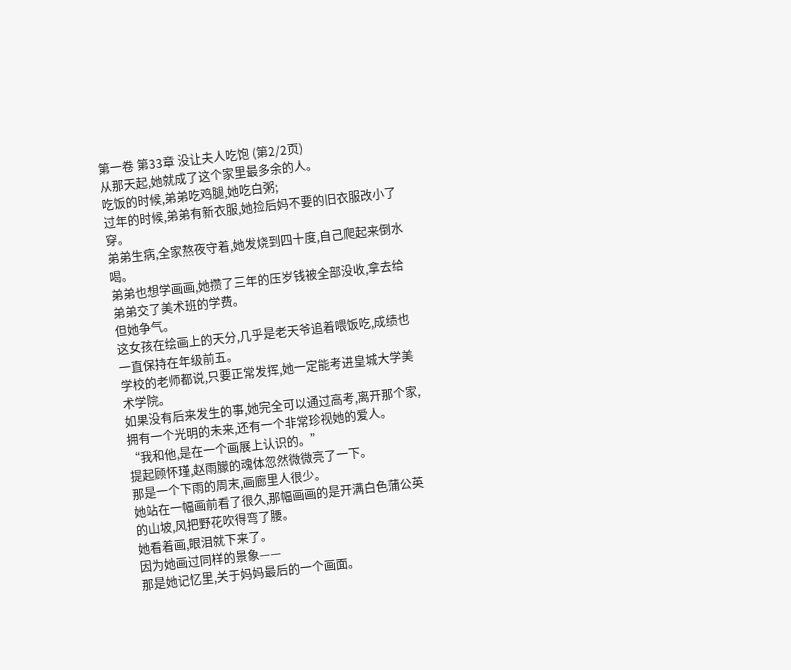第一卷 第33章 没让夫人吃饱 (第2/2页)
从那天起,她就成了这个家里最多余的人。
吃饭的时候,弟弟吃鸡腿,她吃白粥;
过年的时候,弟弟有新衣服,她捡后妈不要的旧衣服改小了穿。
弟弟生病,全家熬夜守着,她发烧到四十度,自己爬起来倒水喝。
弟弟也想学画画,她攒了三年的压岁钱被全部没收,拿去给弟弟交了美术班的学费。
但她争气。
这女孩在绘画上的天分,几乎是老天爷追着喂饭吃,成绩也一直保持在年级前五。
学校的老师都说,只要正常发挥,她一定能考进皇城大学美术学院。
如果没有后来发生的事,她完全可以通过高考,离开那个家,拥有一个光明的未来,还有一个非常珍视她的爱人。
“我和他,是在一个画展上认识的。”
提起顾怀瑾,赵雨朦的魂体忽然微微亮了一下。
那是一个下雨的周末,画廊里人很少。
她站在一幅画前看了很久,那幅画画的是开满白色蒲公英的山坡,风把野花吹得弯了腰。
她看着画,眼泪就下来了。
因为她画过同样的景象——
那是她记忆里,关于妈妈最后的一个画面。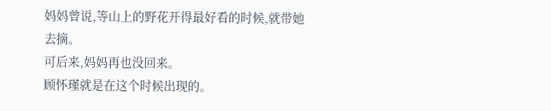妈妈曾说,等山上的野花开得最好看的时候,就带她去摘。
可后来,妈妈再也没回来。
顾怀瑾就是在这个时候出现的。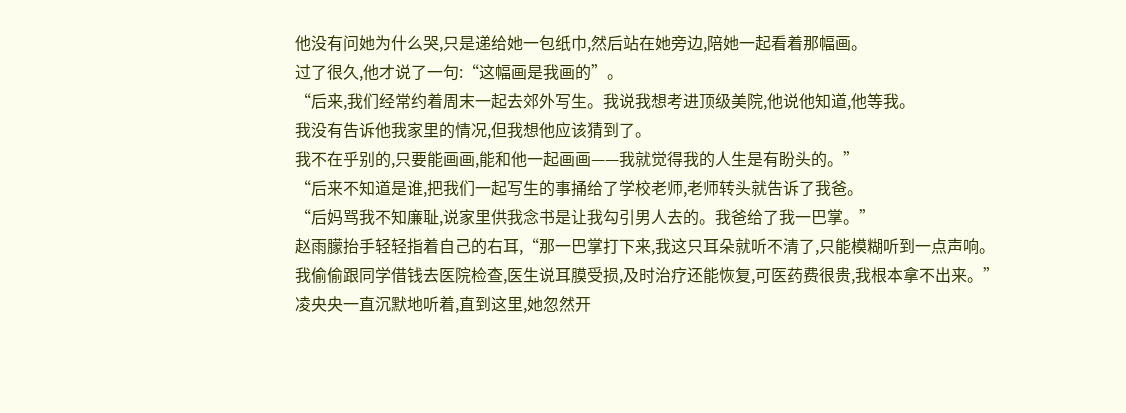他没有问她为什么哭,只是递给她一包纸巾,然后站在她旁边,陪她一起看着那幅画。
过了很久,他才说了一句:“这幅画是我画的”。
“后来,我们经常约着周末一起去郊外写生。我说我想考进顶级美院,他说他知道,他等我。
我没有告诉他我家里的情况,但我想他应该猜到了。
我不在乎别的,只要能画画,能和他一起画画——我就觉得我的人生是有盼头的。”
“后来不知道是谁,把我们一起写生的事捅给了学校老师,老师转头就告诉了我爸。
“后妈骂我不知廉耻,说家里供我念书是让我勾引男人去的。我爸给了我一巴掌。”
赵雨朦抬手轻轻指着自己的右耳,“那一巴掌打下来,我这只耳朵就听不清了,只能模糊听到一点声响。
我偷偷跟同学借钱去医院检查,医生说耳膜受损,及时治疗还能恢复,可医药费很贵,我根本拿不出来。”
凌央央一直沉默地听着,直到这里,她忽然开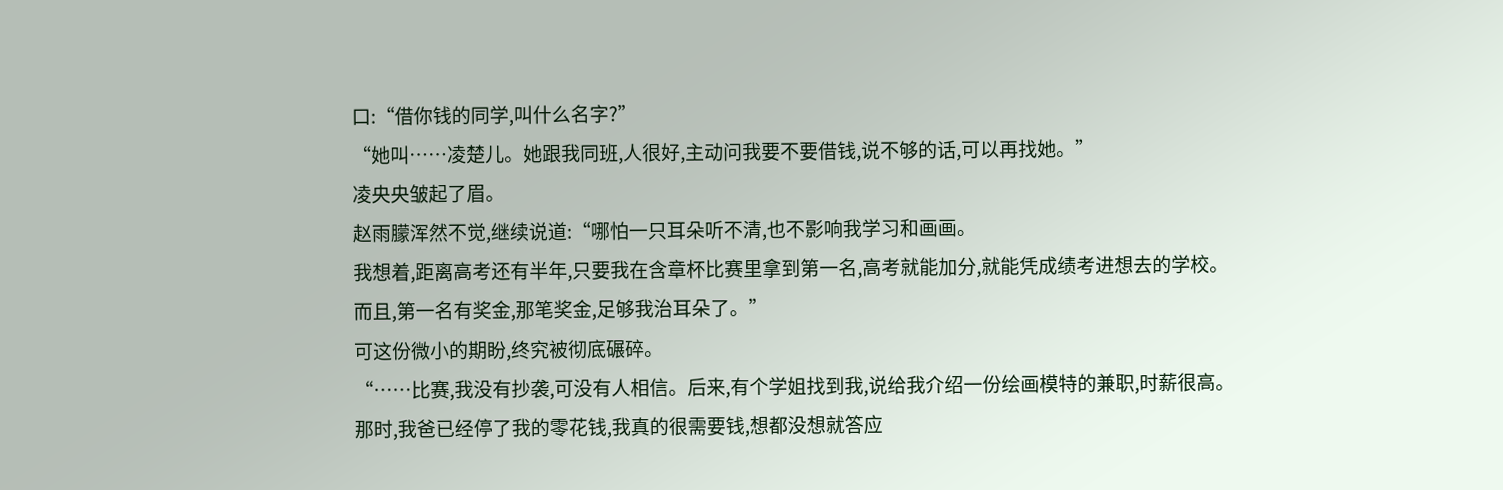口:“借你钱的同学,叫什么名字?”
“她叫……凌楚儿。她跟我同班,人很好,主动问我要不要借钱,说不够的话,可以再找她。”
凌央央皱起了眉。
赵雨朦浑然不觉,继续说道:“哪怕一只耳朵听不清,也不影响我学习和画画。
我想着,距离高考还有半年,只要我在含章杯比赛里拿到第一名,高考就能加分,就能凭成绩考进想去的学校。
而且,第一名有奖金,那笔奖金,足够我治耳朵了。”
可这份微小的期盼,终究被彻底碾碎。
“……比赛,我没有抄袭,可没有人相信。后来,有个学姐找到我,说给我介绍一份绘画模特的兼职,时薪很高。
那时,我爸已经停了我的零花钱,我真的很需要钱,想都没想就答应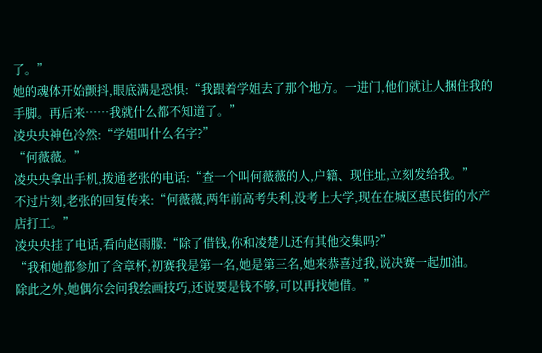了。”
她的魂体开始颤抖,眼底满是恐惧:“我跟着学姐去了那个地方。一进门,他们就让人捆住我的手脚。再后来……我就什么都不知道了。”
凌央央神色冷然:“学姐叫什么名字?”
“何薇薇。”
凌央央拿出手机,拨通老张的电话:“查一个叫何薇薇的人,户籍、现住址,立刻发给我。”
不过片刻,老张的回复传来:“何薇薇,两年前高考失利,没考上大学,现在在城区惠民街的水产店打工。”
凌央央挂了电话,看向赵雨朦:“除了借钱,你和凌楚儿还有其他交集吗?”
“我和她都参加了含章杯,初赛我是第一名,她是第三名,她来恭喜过我,说决赛一起加油。
除此之外,她偶尔会问我绘画技巧,还说要是钱不够,可以再找她借。”